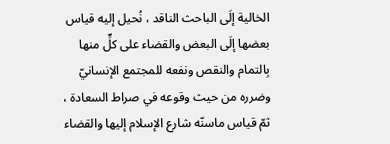الخالية إلَى الباحث الناقد ، نُحيل إليه قياس بعضها إلَى البعض والقضاء على كلٍّ منها بِالتمام والنقص ونفعه للمجتمع الإنسانيّ وضرره من حيث وقوعه في صراط السعادة ، ثمّ قياس ماسنّه شارع الإسلام إليها والقضاء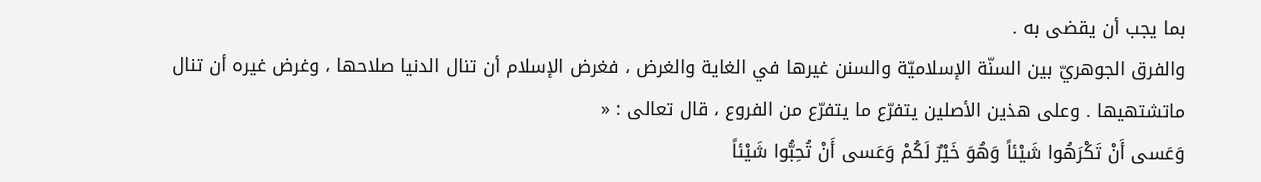بما يجب أن يقضى به .
والفرق الجوهريّ بين السنّة الإسلاميّة والسنن غيرها في الغاية والغرض ، فغرض الإسلام أن تنال الدنيا صلاحها ، وغرض غيره أن تنال ماتشتهيها . وعلى هذين الأصلين يتفرّع ما يتفرّع من الفروع ، قال تعالى : «
وَعَسى أَنْ تَكْرَهُوا شَيْئاً وَهُوَ خَيْرٌ لَكُمْ وَعَسى أَنْ تُحِبُّوا شَيْئاً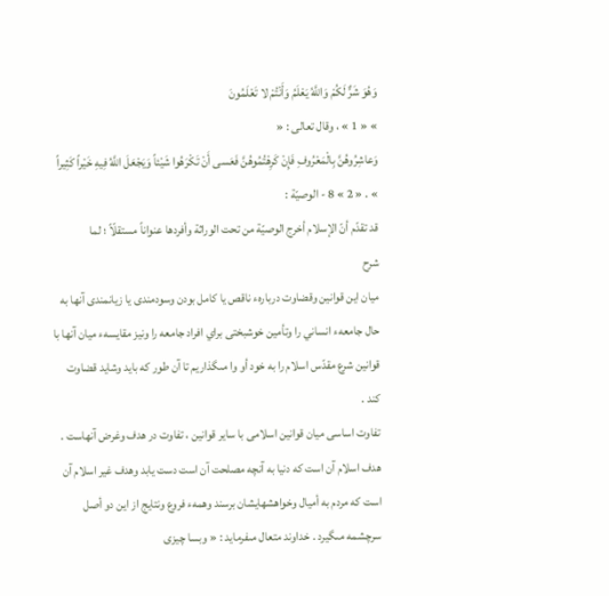وَهُوَ شَرٌّ لَكُمْ وَاللَّهُ يَعْلَمُ وَأَنْتُمْ لا تَعْلَمُونَ
» « 1 » ، وقال تعالى : «
وَعاشِرُوهُنَّ بِالْمَعْرُوفِ فَإِنْ كَرِهْتُمُوهُنَّ فَعَسى أَنْ تَكْرَهُوا شَيْئاً وَيَجْعَلَ اللَّهُ فِيهِ خَيْراً كَثِيراً
» . « 2 » 8 - الوصيّة :
قد تقدّم أنّ الإسلام أخرج الوصيّة من تحت الوراثة وأفردها عنواناً مستقلّاً ؛ لما
شرح
ميان اين قوانين وقضاوت دربارهء ناقص يا كامل بودن وسودمندى يا زيانمندى آنها به حال جامعهء انساني را وتأمين خوشبختى براي افراد جامعه را ونيز مقايسهء ميان آنها با قوانين شرع مقدّس اسلام را به خود أو وا مىگذاريم تا آن طور كه بايد وشايد قضاوت كند .
تفاوت اساسى ميان قوانين اسلامى با ساير قوانين ، تفاوت در هدف وغرض آنهاست . هدف اسلام آن است كه دنيا به آنچه مصلحت آن است دست يابد وهدف غير اسلام آن است كه مردم به أميال وخواهشهايشان برسند وهمهء فروع ونتايج از اين دو أصل سرچشمه مىگيرد . خداوند متعال مىفرمايد : « وبسا چيزى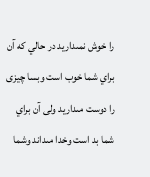را خوش نمىداريد در حالي كه آن براي شما خوب است وبسا چيزى را دوست مىداريد ولى آن براي شما بد است وخدا مىداند وشما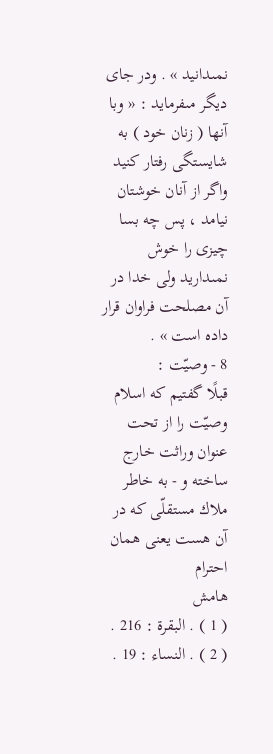نمىدانيد » . ودر جاى ديگر مىفرمايد : « وبا آنها ( زنان خود ) به شايستگى رفتار كنيد واگر از آنان خوشتان نيامد ، پس چه بسا چيزى را خوش نمىداريد ولى خدا در آن مصلحت فراوان قرار داده است » .
8 - وصيّت :
قبلًا گفتيم كه اسلام وصيّت را از تحت عنوان وراثت خارج ساخته و - به خاطر ملاك مستقلّى كه در آن هست يعنى همان احترام
هامش
( 1 ) . البقرة : 216 .
( 2 ) . النساء : 19 .